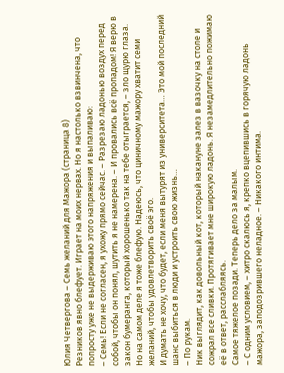Юлия Четвергова – Семь желаний для Мажора (страница 8)
Резников явно блефует. Играет на моих нервах. Но я настолько взвинчена, что попросту уже не выдерживаю этого напряжения и выпаливаю:
– Семь! Если не согласен, я ухожу прямо сейчас. – Разрезаю ладонью воздух перед собой, чтобы он понял, шутить я не намерена. – И провались всё пропадом! Я верю в закон бумеранга, который хорошенько так на тебе отыграется, – зло щурю глаза.
Но на самом деле я тоже блефую. Надеюсь, что циничному мажору хватит семи желаний, чтобы удовлетворить своё эго.
И думать не хочу, что будет, если меня вытурят из университета… Это мой последний шанс выбиться в люди и устроить свою жизнь…
– По рукам.
Ник выглядит, как довольный кот, который накануне залез в вазочку на столе и сожрал все сливки. Протягивает мне широкую ладонь. Я незамедлительно пожимаю её в ответ, расслабляясь.
Самое тяжелое позади. Теперь дело за малым.
– С одним условием, – хитро скалюсь я, крепко вцепившись в горячую ладонь мажора, заподозрившего неладное. – Никакого интима.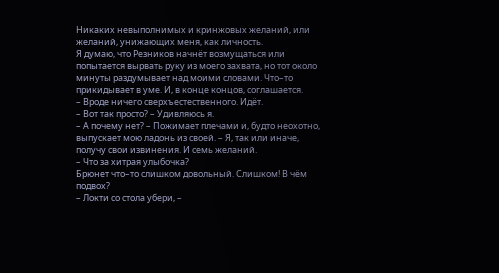Никаких невыполнимых и кринжовых желаний, или желаний, унижающих меня, как личность.
Я думаю, что Резников начнёт возмущаться или попытается вырвать руку из моего захвата, но тот около минуты раздумывает над моими словами. Что–то прикидывает в уме. И, в конце концов, соглашается.
– Вроде ничего сверхъестественного. Идёт.
– Вот так просто? – Удивляюсь я.
– А почему нет? – Пожимает плечами и, будто неохотно, выпускает мою ладонь из своей. – Я, так или иначе, получу свои извинения. И семь желаний.
– Что за хитрая улыбочка?
Брюнет что–то слишком довольный. Слишком! В чём подвох?
– Локти со стола убери, –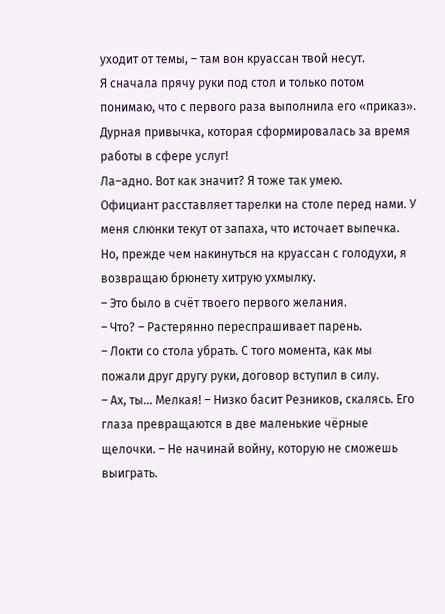уходит от темы, – там вон круассан твой несут.
Я сначала прячу руки под стол и только потом понимаю, что с первого раза выполнила его «приказ». Дурная привычка, которая сформировалась за время работы в сфере услуг!
Ла–адно. Вот как значит? Я тоже так умею.
Официант расставляет тарелки на столе перед нами. У меня слюнки текут от запаха, что источает выпечка. Но, прежде чем накинуться на круассан с голодухи, я возвращаю брюнету хитрую ухмылку.
– Это было в счёт твоего первого желания.
– Что? – Растерянно переспрашивает парень.
– Локти со стола убрать. С того момента, как мы пожали друг другу руки, договор вступил в силу.
– Ах, ты… Мелкая! – Низко басит Резников, скалясь. Его глаза превращаются в две маленькие чёрные щелочки. – Не начинай войну, которую не сможешь выиграть.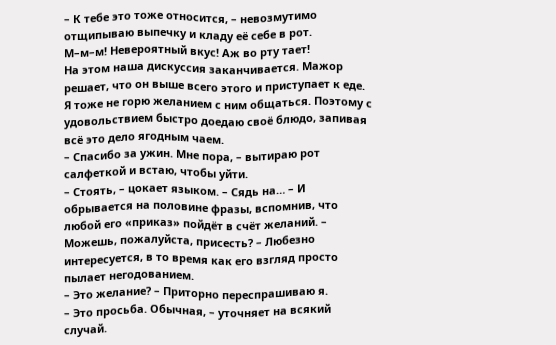– К тебе это тоже относится, – невозмутимо отщипываю выпечку и кладу её себе в рот.
М–м–м! Невероятный вкус! Аж во рту тает!
На этом наша дискуссия заканчивается. Мажор решает, что он выше всего этого и приступает к еде. Я тоже не горю желанием с ним общаться. Поэтому с удовольствием быстро доедаю своё блюдо, запивая всё это дело ягодным чаем.
– Спасибо за ужин. Мне пора, – вытираю рот салфеткой и встаю, чтобы уйти.
– Стоять, – цокает языком. – Сядь на… – И обрывается на половине фразы, вспомнив, что любой его «приказ» пойдёт в счёт желаний. – Можешь, пожалуйста, присесть? – Любезно интересуется, в то время как его взгляд просто пылает негодованием.
– Это желание? – Приторно переспрашиваю я.
– Это просьба. Обычная, – уточняет на всякий случай.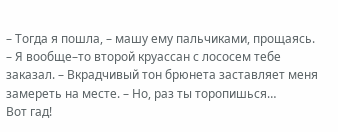– Тогда я пошла, – машу ему пальчиками, прощаясь.
– Я вообще–то второй круассан с лососем тебе заказал. – Вкрадчивый тон брюнета заставляет меня замереть на месте. – Но, раз ты торопишься…
Вот гад!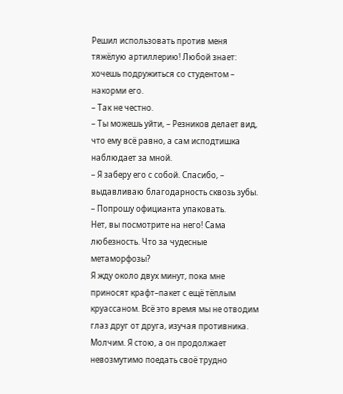Решил использовать против меня тяжёлую артиллерию! Любой знает: хочешь подружиться со студентом – накорми его.
– Так не честно.
– Ты можешь уйти, – Резников делает вид, что ему всё равно, а сам исподтишка наблюдает за мной.
– Я заберу его с собой. Спасибо, – выдавливаю благодарность сквозь зубы.
– Попрошу официанта упаковать.
Нет, вы посмотрите на него! Сама любезность. Что за чудесные метаморфозы?
Я жду около двух минут, пока мне приносят крафт–пакет с ещё тёплым круассаном. Всё это время мы не отводим глаз друг от друга, изучая противника. Молчим. Я стою, а он продолжает невозмутимо поедать своё трудно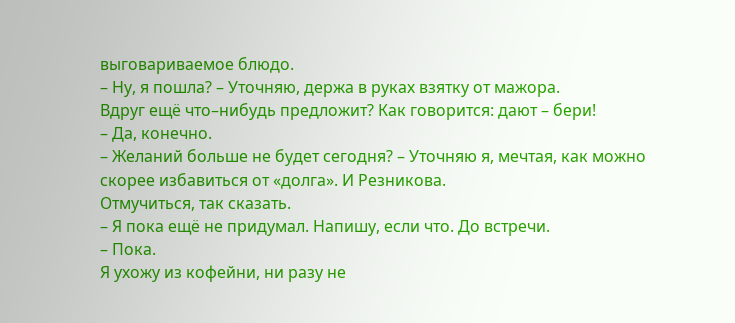выговариваемое блюдо.
– Ну, я пошла? – Уточняю, держа в руках взятку от мажора.
Вдруг ещё что–нибудь предложит? Как говорится: дают – бери!
– Да, конечно.
– Желаний больше не будет сегодня? – Уточняю я, мечтая, как можно скорее избавиться от «долга». И Резникова.
Отмучиться, так сказать.
– Я пока ещё не придумал. Напишу, если что. До встречи.
– Пока.
Я ухожу из кофейни, ни разу не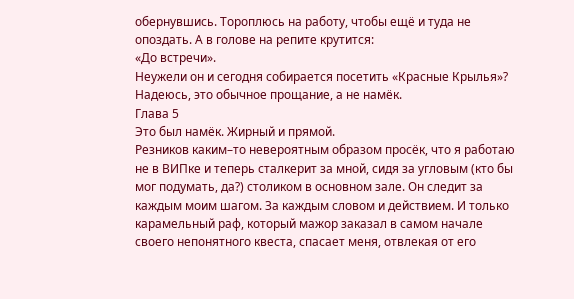обернувшись. Тороплюсь на работу, чтобы ещё и туда не опоздать. А в голове на репите крутится:
«До встречи».
Неужели он и сегодня собирается посетить «Красные Крылья»? Надеюсь, это обычное прощание, а не намёк.
Глава 5
Это был намёк. Жирный и прямой.
Резников каким–то невероятным образом просёк, что я работаю не в ВИПке и теперь сталкерит за мной, сидя за угловым (кто бы мог подумать, да?) столиком в основном зале. Он следит за каждым моим шагом. За каждым словом и действием. И только карамельный раф, который мажор заказал в самом начале своего непонятного квеста, спасает меня, отвлекая от его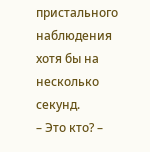пристального наблюдения хотя бы на несколько секунд.
– Это кто? –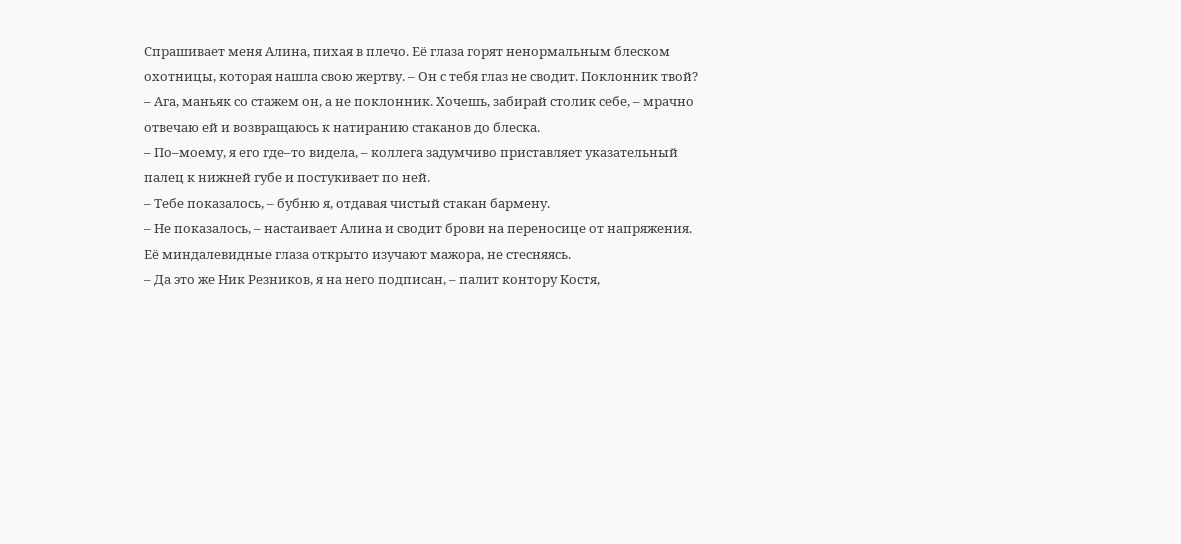Спрашивает меня Алина, пихая в плечо. Её глаза горят ненормальным блеском охотницы, которая нашла свою жертву. – Он с тебя глаз не сводит. Поклонник твой?
– Ага, маньяк со стажем он, а не поклонник. Хочешь, забирай столик себе, – мрачно отвечаю ей и возвращаюсь к натиранию стаканов до блеска.
– По–моему, я его где–то видела, – коллега задумчиво приставляет указательный палец к нижней губе и постукивает по ней.
– Тебе показалось, – бубню я, отдавая чистый стакан бармену.
– Не показалось, – настаивает Алина и сводит брови на переносице от напряжения. Её миндалевидные глаза открыто изучают мажора, не стесняясь.
– Да это же Ник Резников, я на него подписан, – палит контору Костя,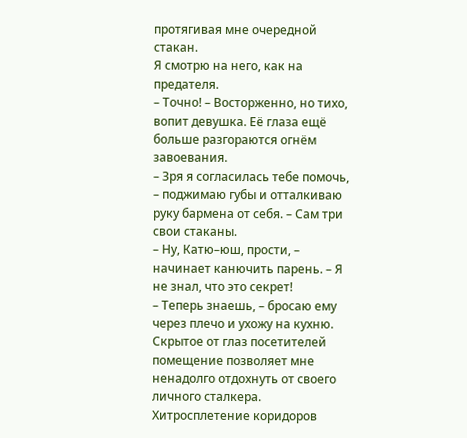протягивая мне очередной стакан.
Я смотрю на него, как на предателя.
– Точно! – Восторженно, но тихо, вопит девушка. Её глаза ещё больше разгораются огнём завоевания.
– Зря я согласилась тебе помочь, – поджимаю губы и отталкиваю руку бармена от себя. – Сам три свои стаканы.
– Ну, Катю–юш, прости, – начинает канючить парень. – Я не знал, что это секрет!
– Теперь знаешь, – бросаю ему через плечо и ухожу на кухню.
Скрытое от глаз посетителей помещение позволяет мне ненадолго отдохнуть от своего личного сталкера. Хитросплетение коридоров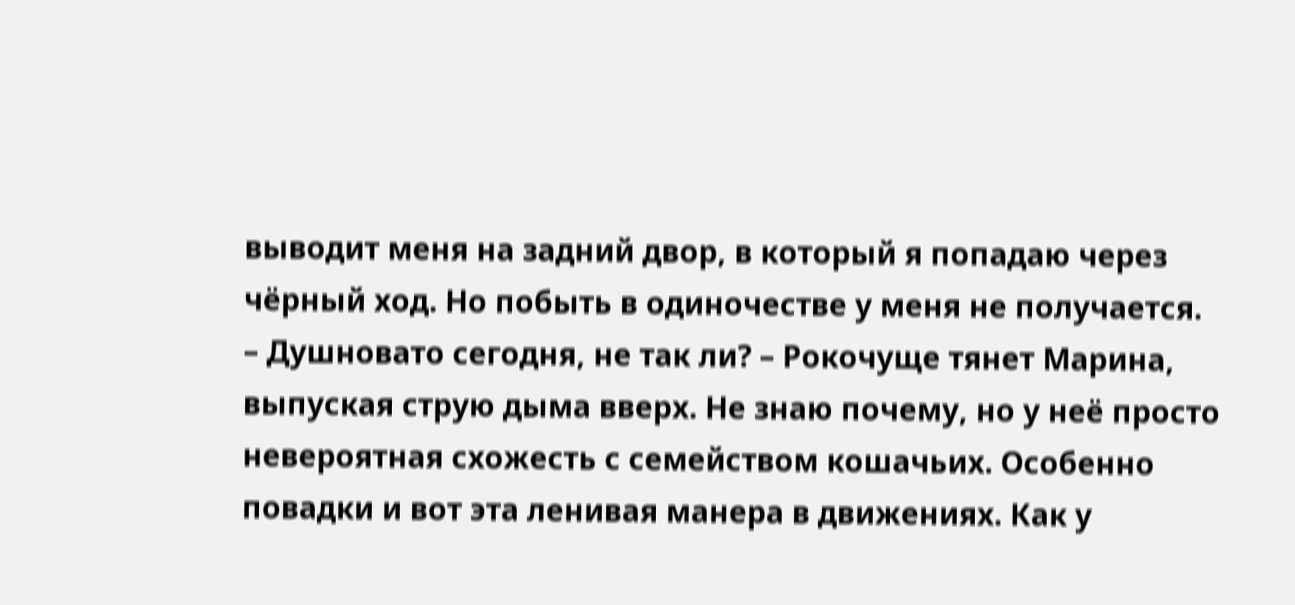выводит меня на задний двор, в который я попадаю через чёрный ход. Но побыть в одиночестве у меня не получается.
– Душновато сегодня, не так ли? – Рокочуще тянет Марина, выпуская струю дыма вверх. Не знаю почему, но у неё просто невероятная схожесть с семейством кошачьих. Особенно повадки и вот эта ленивая манера в движениях. Как у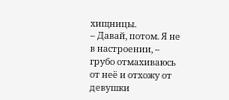хищницы.
– Давай, потом. Я не в настроении, – грубо отмахиваюсь от неё и отхожу от девушки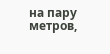на пару метров,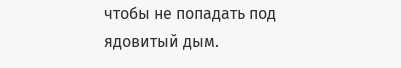чтобы не попадать под ядовитый дым.